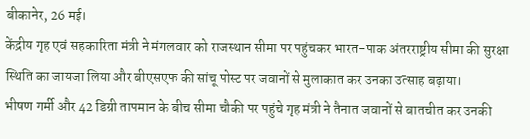बीकानेर, 26 मई।
केंद्रीय गृह एवं सहकारिता मंत्री ने मंगलवार को राजस्थान सीमा पर पहुंचकर भारत-पाक अंतरराष्ट्रीय सीमा की सुरक्षा स्थिति का जायजा लिया और बीएसएफ की सांचू पोस्ट पर जवानों से मुलाकात कर उनका उत्साह बढ़ाया।
भीषण गर्मी और 42 डिग्री तापमान के बीच सीमा चौकी पर पहुंचे गृह मंत्री ने तैनात जवानों से बातचीत कर उनकी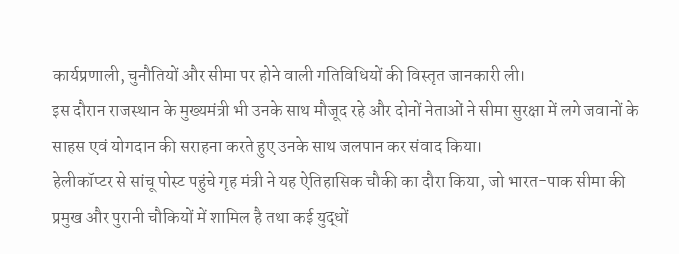कार्यप्रणाली, चुनौतियों और सीमा पर होने वाली गतिविधियों की विस्तृत जानकारी ली।
इस दौरान राजस्थान के मुख्यमंत्री भी उनके साथ मौजूद रहे और दोनों नेताओं ने सीमा सुरक्षा में लगे जवानों के साहस एवं योगदान की सराहना करते हुए उनके साथ जलपान कर संवाद किया।
हेलीकॉप्टर से सांचू पोस्ट पहुंचे गृह मंत्री ने यह ऐतिहासिक चौकी का दौरा किया, जो भारत-पाक सीमा की प्रमुख और पुरानी चौकियों में शामिल है तथा कई युद्धों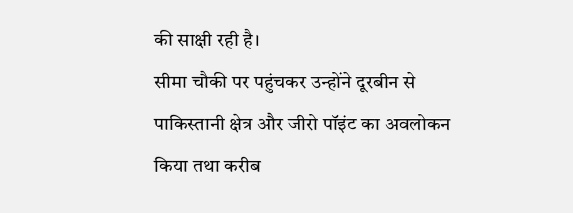की साक्षी रही है।
सीमा चौकी पर पहुंचकर उन्होंने दूरबीन से पाकिस्तानी क्षेत्र और जीरो पॉइंट का अवलोकन किया तथा करीब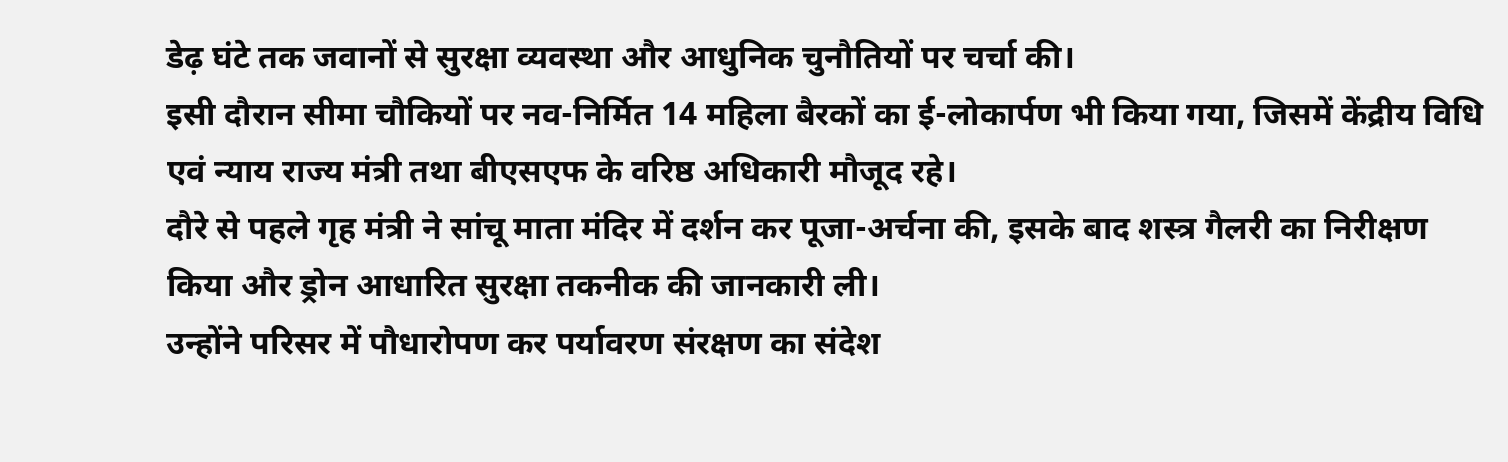डेढ़ घंटे तक जवानों से सुरक्षा व्यवस्था और आधुनिक चुनौतियों पर चर्चा की।
इसी दौरान सीमा चौकियों पर नव-निर्मित 14 महिला बैरकों का ई-लोकार्पण भी किया गया, जिसमें केंद्रीय विधि एवं न्याय राज्य मंत्री तथा बीएसएफ के वरिष्ठ अधिकारी मौजूद रहे।
दौरे से पहले गृह मंत्री ने सांचू माता मंदिर में दर्शन कर पूजा-अर्चना की, इसके बाद शस्त्र गैलरी का निरीक्षण किया और ड्रोन आधारित सुरक्षा तकनीक की जानकारी ली।
उन्होंने परिसर में पौधारोपण कर पर्यावरण संरक्षण का संदेश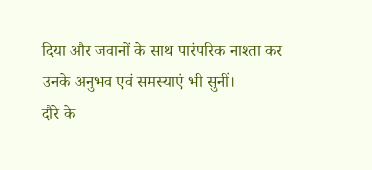दिया और जवानों के साथ पारंपरिक नाश्ता कर उनके अनुभव एवं समस्याएं भी सुनीं।
दौरे के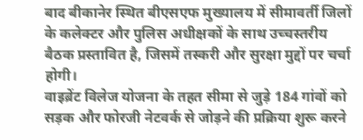बाद बीकानेर स्थित बीएसएफ मुख्यालय में सीमावर्ती जिलों के कलेक्टर और पुलिस अधीक्षकों के साथ उच्चस्तरीय बैठक प्रस्तावित है, जिसमें तस्करी और सुरक्षा मुद्दों पर चर्चा होगी।
वाइब्रेंट विलेज योजना के तहत सीमा से जुड़े 184 गांवों को सड़क और फोरजी नेटवर्क से जोड़ने की प्रक्रिया शुरू करने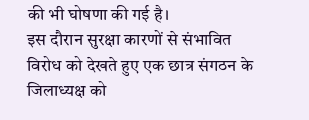की भी घोषणा की गई है।
इस दौरान सुरक्षा कारणों से संभावित विरोध को देखते हुए एक छात्र संगठन के जिलाध्यक्ष को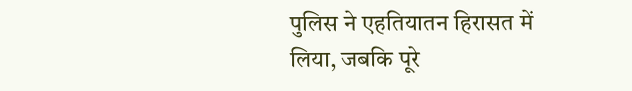पुलिस ने एहतियातन हिरासत में लिया, जबकि पूरे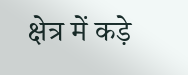क्षेत्र में कड़े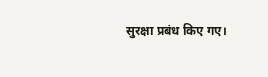सुरक्षा प्रबंध किए गए।